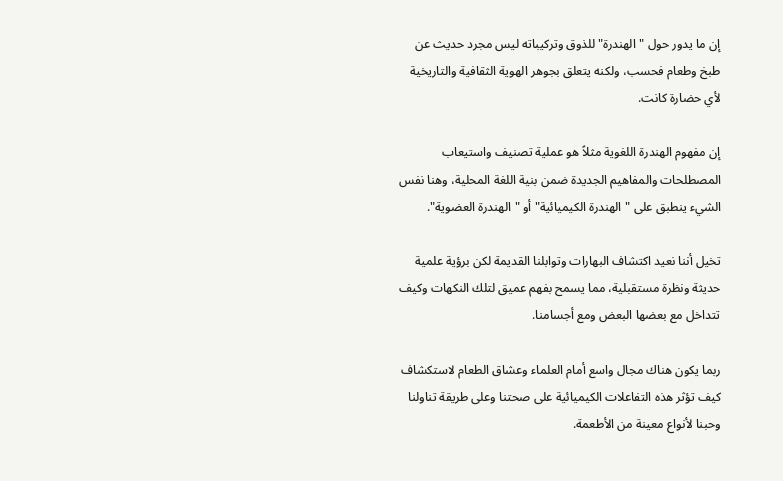إن ما يدور حول "الهندرة" للذوق وتركيباته ليس مجرد حديث عن طبخ وطعام فحسب، ولكنه يتعلق بجوهر الهوية الثقافية والتاريخية لأي حضارة كانت.

إن مفهوم الهندرة اللغوية مثلاً هو عملية تصنيف واستيعاب المصطلحات والمفاهيم الجديدة ضمن بنية اللغة المحلية، وهنا نفس الشيء ينطبق على "الهندرة الكيميائية" أو "الهندرة العضوية".

تخيل أننا نعيد اكتشاف البهارات وتوابلنا القديمة لكن برؤية علمية حديثة ونظرة مستقبلية، مما يسمح بفهم عميق لتلك النكهات وكيف تتداخل مع بعضها البعض ومع أجسامنا.

ربما يكون هناك مجال واسع أمام العلماء وعشاق الطعام لاستكشاف كيف تؤثر هذه التفاعلات الكيميائية على صحتنا وعلى طريقة تناولنا وحبنا لأنواع معينة من الأطعمة.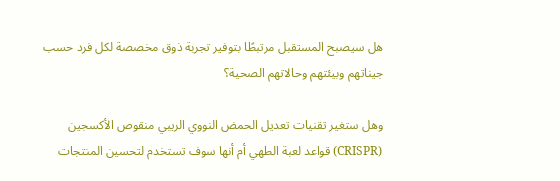هل سيصبح المستقبل مرتبطًا بتوفير تجربة ذوق مخصصة لكل فرد حسب جيناتهم وبيئتهم وحالاتهم الصحية؟

وهل ستغير تقنيات تعديل الحمض النووي الريبي منقوص الأكسجين (CRISPR) قواعد لعبة الطهي أم أنها سوف تستخدم لتحسين المنتجات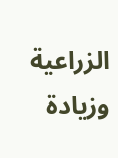الزراعية وزيادة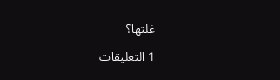غلتها؟

1 التعليقات